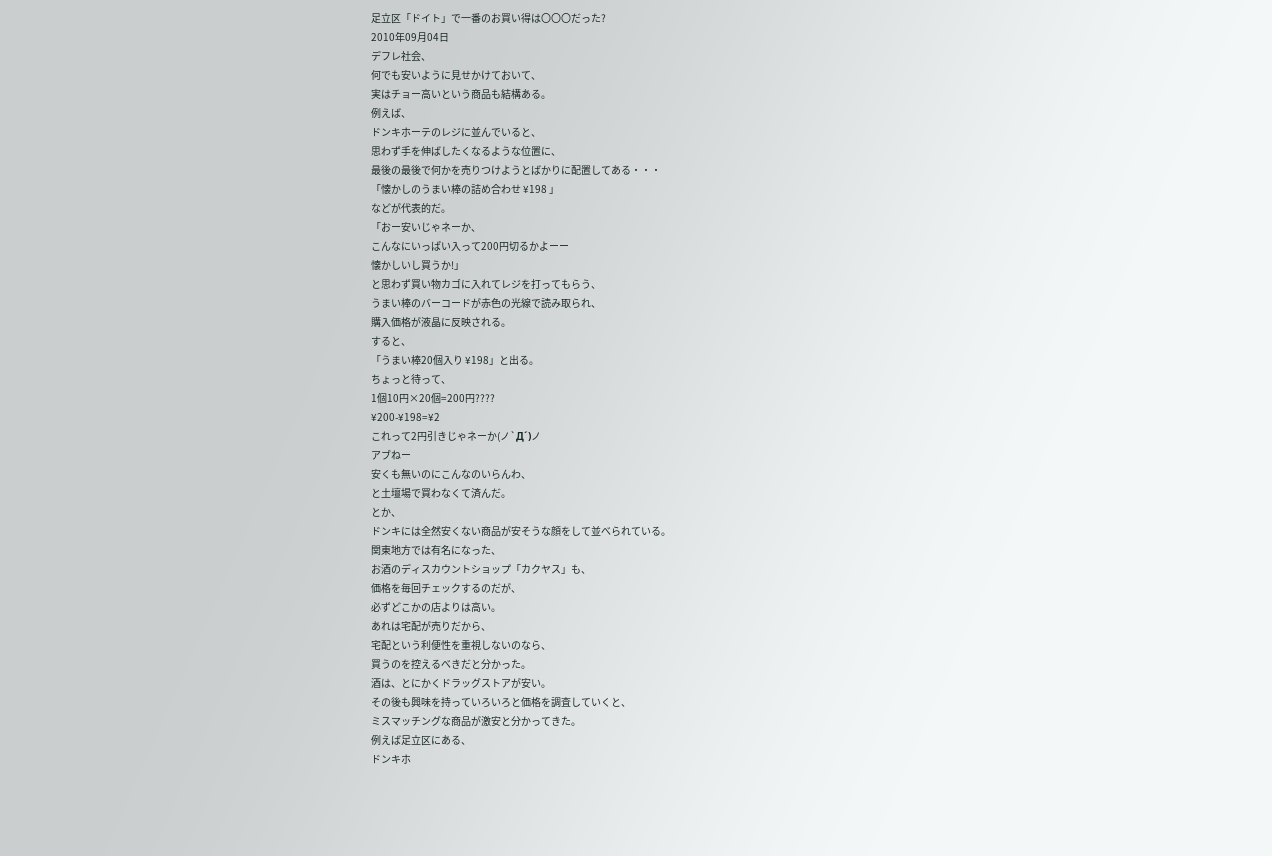足立区「ドイト」で一番のお買い得は〇〇〇だった?
2010年09月04日
デフレ社会、
何でも安いように見せかけておいて、
実はチョー高いという商品も結構ある。
例えば、
ドンキホーテのレジに並んでいると、
思わず手を伸ばしたくなるような位置に、
最後の最後で何かを売りつけようとばかりに配置してある・・・
「懐かしのうまい棒の詰め合わせ ¥198 」
などが代表的だ。
「おー安いじゃネーか、
こんなにいっぱい入って200円切るかよーー
懐かしいし買うか!」
と思わず買い物カゴに入れてレジを打ってもらう、
うまい棒のバーコードが赤色の光線で読み取られ、
購入価格が液晶に反映される。
すると、
「うまい棒20個入り ¥198」と出る。
ちょっと待って、
1個10円×20個=200円????
¥200-¥198=¥2
これって2円引きじゃネーか(ノ`Д´)ノ
アブねー
安くも無いのにこんなのいらんわ、
と土壇場で買わなくて済んだ。
とか、
ドンキには全然安くない商品が安そうな顔をして並べられている。
関東地方では有名になった、
お酒のディスカウントショップ「カクヤス」も、
価格を毎回チェックするのだが、
必ずどこかの店よりは高い。
あれは宅配が売りだから、
宅配という利便性を重視しないのなら、
買うのを控えるべきだと分かった。
酒は、とにかくドラッグストアが安い。
その後も興味を持っていろいろと価格を調査していくと、
ミスマッチングな商品が激安と分かってきた。
例えば足立区にある、
ドンキホ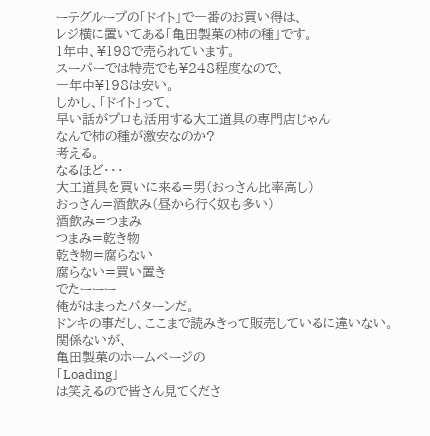ーテグループの「ドイト」で一番のお買い得は、
レジ横に置いてある「亀田製菓の柿の種」です。
1年中、¥198で売られています。
スーパーでは特売でも¥248程度なので、
一年中¥198は安い。
しかし、「ドイト」って、
早い話がプロも活用する大工道具の専門店じゃん
なんで柿の種が激安なのか?
考える。
なるほど・・・
大工道具を買いに来る=男(おっさん比率高し)
おっさん=酒飲み(昼から行く奴も多い)
酒飲み=つまみ
つまみ=乾き物
乾き物=腐らない
腐らない=買い置き
でたーーー
俺がはまったパターンだ。
ドンキの事だし、ここまで読みきって販売しているに違いない。
関係ないが、
亀田製菓のホームページの
「Loading」
は笑えるので皆さん見てくださ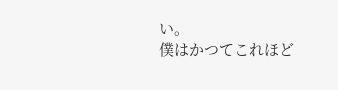い。
僕はかつてこれほど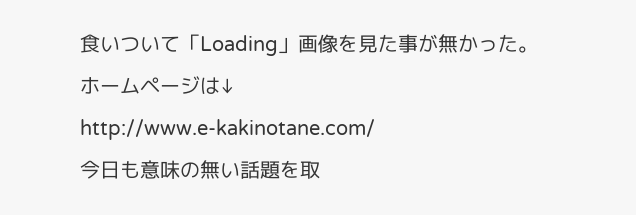食いついて「Loading」画像を見た事が無かった。
ホームページは↓
http://www.e-kakinotane.com/
今日も意味の無い話題を取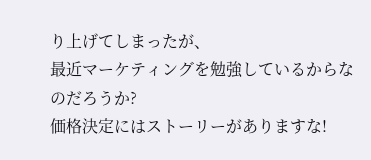り上げてしまったが、
最近マーケティングを勉強しているからなのだろうか?
価格決定にはストーリーがありますな!